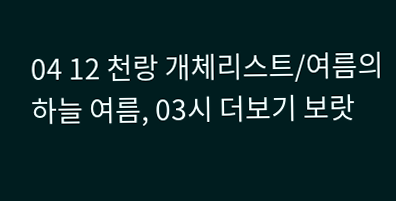04 12 천랑 개체리스트/여름의 하늘 여름, 03시 더보기 보랏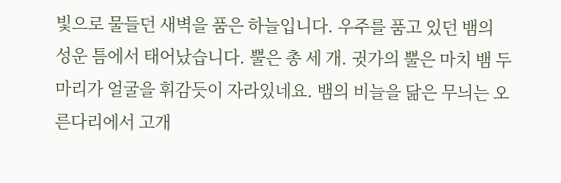빛으로 물들던 새벽을 품은 하늘입니다. 우주를 품고 있던 뱀의 성운 틈에서 태어났습니다. 뿔은 총 세 개. 귓가의 뿔은 마치 뱀 두 마리가 얼굴을 휘감듯이 자라있네요. 뱀의 비늘을 닮은 무늬는 오른다리에서 고개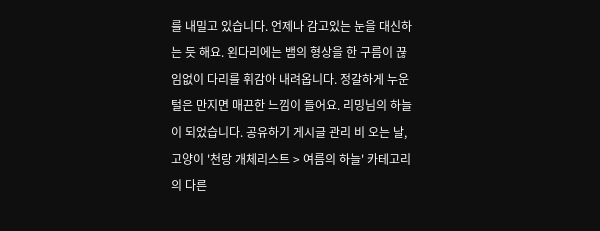를 내밀고 있습니다. 언제나 감고있는 눈을 대신하는 듯 해요. 왼다리에는 뱀의 형상을 한 구름이 끊임없이 다리를 휘감아 내려옵니다. 정갈하게 누운 털은 만지면 매끈한 느낌이 들어요. 리밍님의 하늘이 되었습니다. 공유하기 게시글 관리 비 오는 날, 고양이 '천랑 개체리스트 > 여름의 하늘' 카테고리의 다른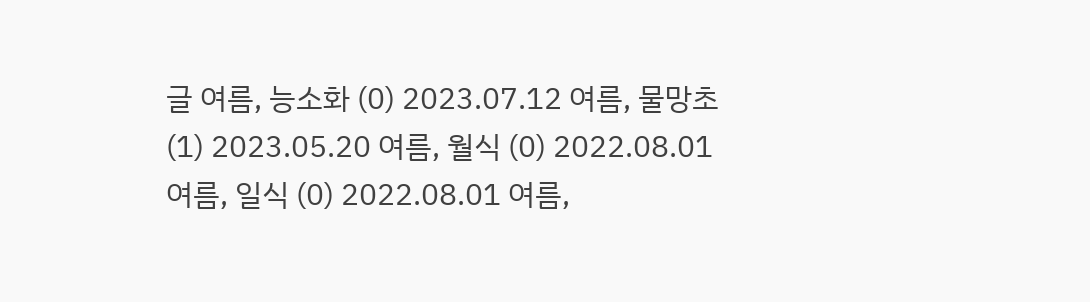글 여름, 능소화 (0) 2023.07.12 여름, 물망초 (1) 2023.05.20 여름, 월식 (0) 2022.08.01 여름, 일식 (0) 2022.08.01 여름,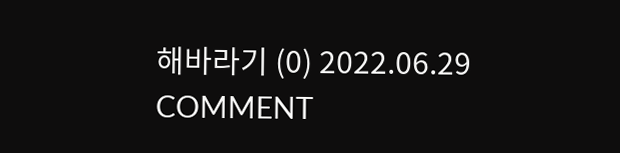해바라기 (0) 2022.06.29 COMMENT